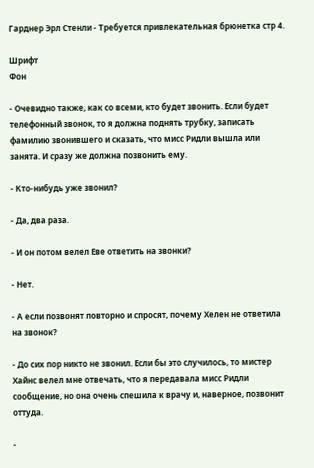Гарднер Эрл Стенли - Требуется привлекательная брюнетка стр 4.

Шрифт
Фон

- Очевидно также, как со всеми, кто будет звонить. Если будет телефонный звонок, то я должна поднять трубку, записать фамилию звонившего и сказать, что мисс Ридли вышла или занята. И сразу же должна позвонить ему.

- Кто-нибудь уже звонил?

- Да, два раза.

- И он потом велел Еве ответить на звонки?

- Нет.

- А если позвонят повторно и спросят, почему Хелен не ответила на звонок?

- До сих пор никто не звонил. Если бы это случилось, то мистер Хайнс велел мне отвечать, что я передавала мисс Ридли сообщение, но она очень спешила к врачу и, наверное, позвонит оттуда.

-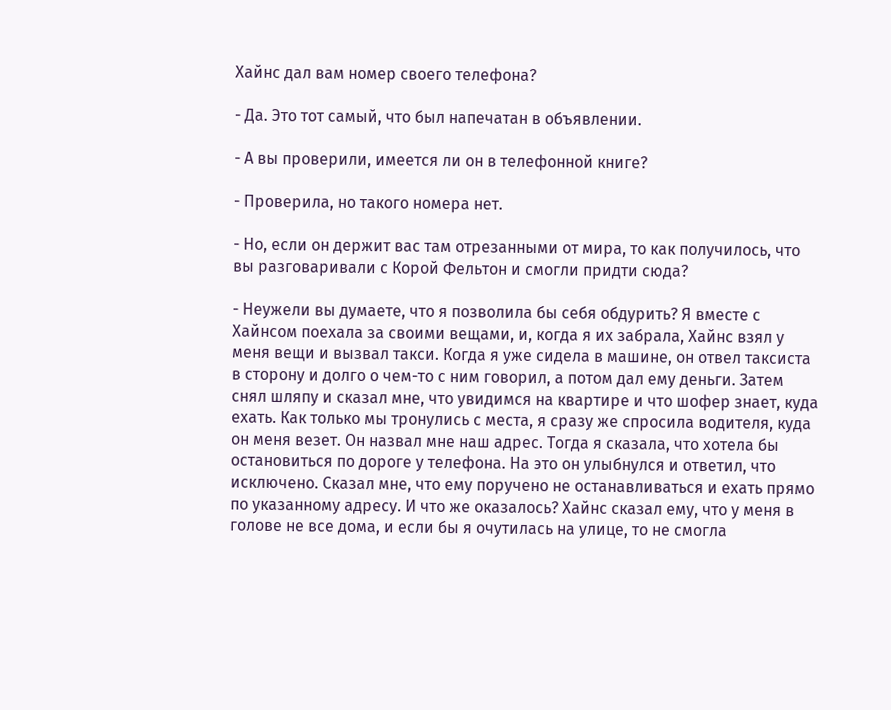Хайнс дал вам номер своего телефона?

- Да. Это тот самый, что был напечатан в объявлении.

- А вы проверили, имеется ли он в телефонной книге?

- Проверила, но такого номера нет.

- Но, если он держит вас там отрезанными от мира, то как получилось, что вы разговаривали с Корой Фельтон и смогли придти сюда?

- Неужели вы думаете, что я позволила бы себя обдурить? Я вместе с Хайнсом поехала за своими вещами, и, когда я их забрала, Хайнс взял у меня вещи и вызвал такси. Когда я уже сидела в машине, он отвел таксиста в сторону и долго о чем-то с ним говорил, а потом дал ему деньги. Затем снял шляпу и сказал мне, что увидимся на квартире и что шофер знает, куда ехать. Как только мы тронулись с места, я сразу же спросила водителя, куда он меня везет. Он назвал мне наш адрес. Тогда я сказала, что хотела бы остановиться по дороге у телефона. На это он улыбнулся и ответил, что исключено. Сказал мне, что ему поручено не останавливаться и ехать прямо по указанному адресу. И что же оказалось? Хайнс сказал ему, что у меня в голове не все дома, и если бы я очутилась на улице, то не смогла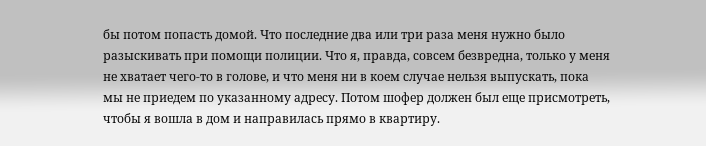бы потом попасть домой. Что последние два или три раза меня нужно было разыскивать при помощи полиции. Что я, правда, совсем безвредна, только у меня не хватает чего-то в голове, и что меня ни в коем случае нельзя выпускать, пока мы не приедем по указанному адресу. Потом шофер должен был еще присмотреть, чтобы я вошла в дом и направилась прямо в квартиру.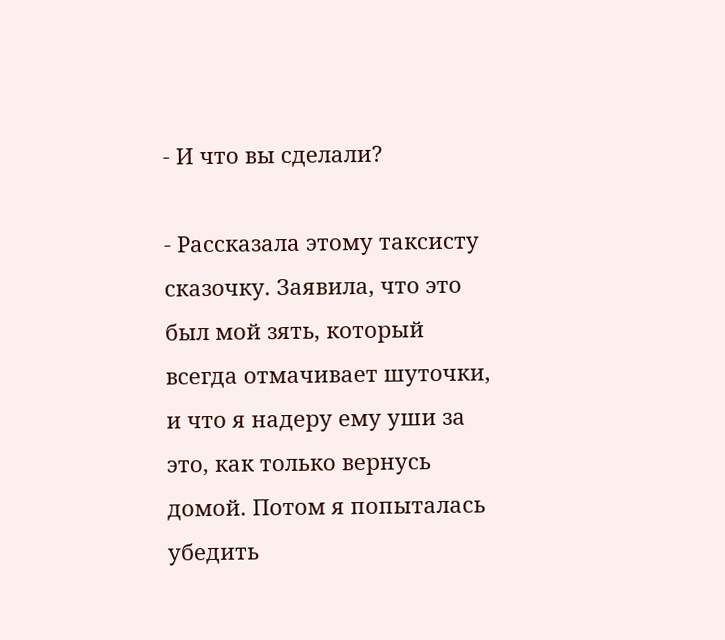- И что вы сделали?

- Рассказала этому таксисту сказочку. Заявила, что это был мой зять, который всегда отмачивает шуточки, и что я надеру ему уши за это, как только вернусь домой. Потом я попыталась убедить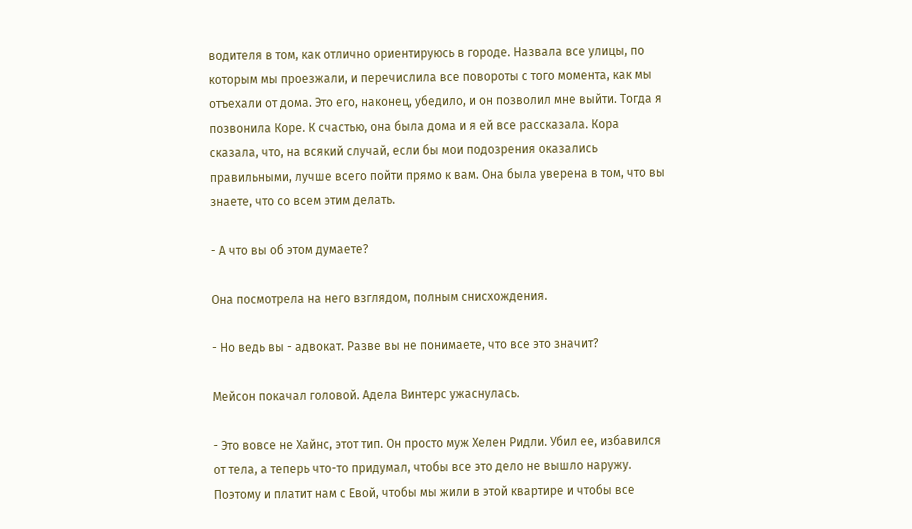водителя в том, как отлично ориентируюсь в городе. Назвала все улицы, по которым мы проезжали, и перечислила все повороты с того момента, как мы отъехали от дома. Это его, наконец, убедило, и он позволил мне выйти. Тогда я позвонила Коре. К счастью, она была дома и я ей все рассказала. Кора сказала, что, на всякий случай, если бы мои подозрения оказались правильными, лучше всего пойти прямо к вам. Она была уверена в том, что вы знаете, что со всем этим делать.

- А что вы об этом думаете?

Она посмотрела на него взглядом, полным снисхождения.

- Но ведь вы - адвокат. Разве вы не понимаете, что все это значит?

Мейсон покачал головой. Адела Винтерс ужаснулась.

- Это вовсе не Хайнс, этот тип. Он просто муж Хелен Ридли. Убил ее, избавился от тела, а теперь что-то придумал, чтобы все это дело не вышло наружу. Поэтому и платит нам с Евой, чтобы мы жили в этой квартире и чтобы все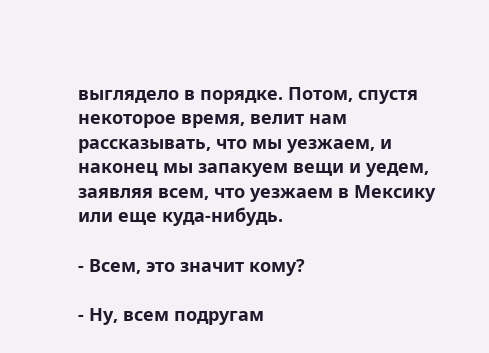выглядело в порядке. Потом, спустя некоторое время, велит нам рассказывать, что мы уезжаем, и наконец мы запакуем вещи и уедем, заявляя всем, что уезжаем в Мексику или еще куда-нибудь.

- Всем, это значит кому?

- Ну, всем подругам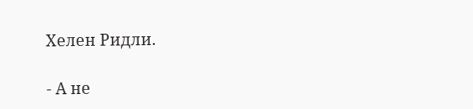Хелен Ридли.

- А не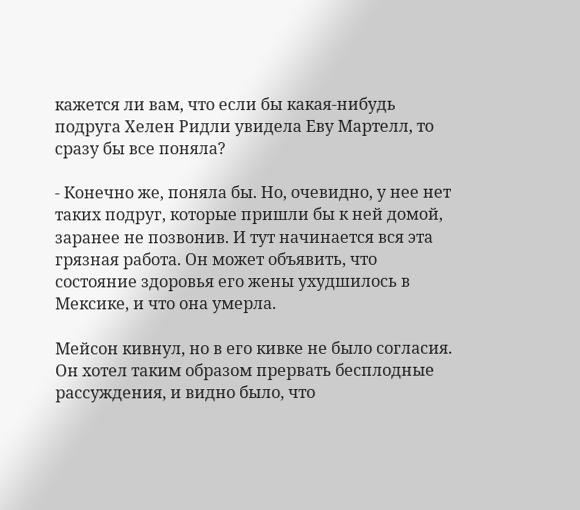кажется ли вам, что если бы какая-нибудь подруга Хелен Ридли увидела Еву Мартелл, то сразу бы все поняла?

- Конечно же, поняла бы. Но, очевидно, у нее нет таких подруг, которые пришли бы к ней домой, заранее не позвонив. И тут начинается вся эта грязная работа. Он может объявить, что состояние здоровья его жены ухудшилось в Мексике, и что она умерла.

Мейсон кивнул, но в его кивке не было согласия. Он хотел таким образом прервать бесплодные рассуждения, и видно было, что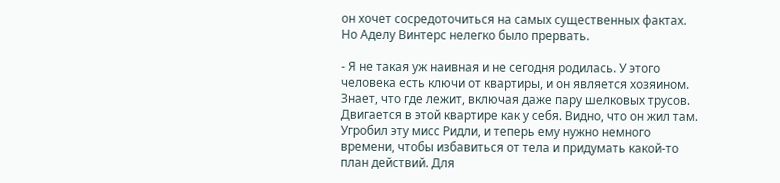он хочет сосредоточиться на самых существенных фактах. Но Аделу Винтерс нелегко было прервать.

- Я не такая уж наивная и не сегодня родилась. У этого человека есть ключи от квартиры, и он является хозяином. Знает, что где лежит, включая даже пару шелковых трусов. Двигается в этой квартире как у себя. Видно, что он жил там. Угробил эту мисс Ридли, и теперь ему нужно немного времени, чтобы избавиться от тела и придумать какой-то план действий. Для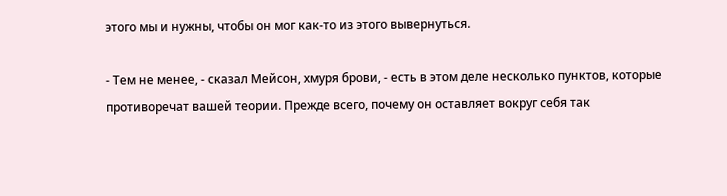этого мы и нужны, чтобы он мог как-то из этого вывернуться.

- Тем не менее, - сказал Мейсон, хмуря брови, - есть в этом деле несколько пунктов, которые противоречат вашей теории. Прежде всего, почему он оставляет вокруг себя так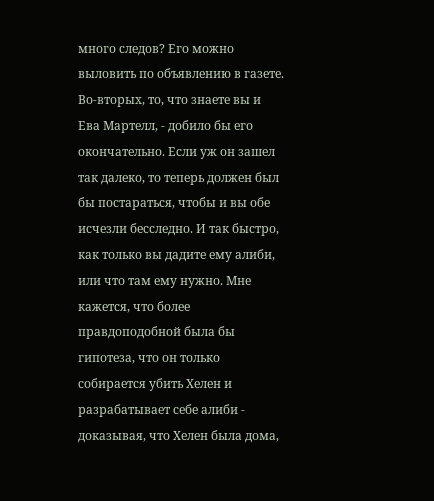много следов? Его можно выловить по объявлению в газете. Во-вторых, то, что знаете вы и Ева Мартелл, - добило бы его окончательно. Если уж он зашел так далеко, то теперь должен был бы постараться, чтобы и вы обе исчезли бесследно. И так быстро, как только вы дадите ему алиби, или что там ему нужно. Мне кажется, что более правдоподобной была бы гипотеза, что он только собирается убить Хелен и разрабатывает себе алиби - доказывая, что Хелен была дома,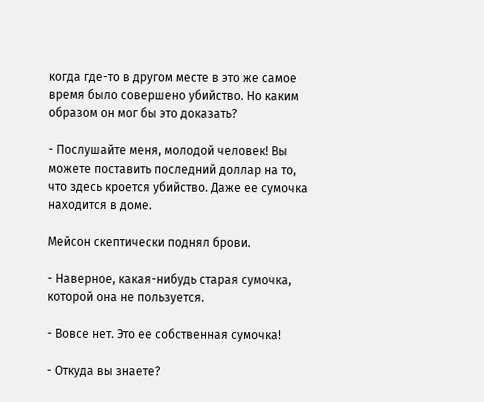когда где-то в другом месте в это же самое время было совершено убийство. Но каким образом он мог бы это доказать?

- Послушайте меня, молодой человек! Вы можете поставить последний доллар на то, что здесь кроется убийство. Даже ее сумочка находится в доме.

Мейсон скептически поднял брови.

- Наверное, какая-нибудь старая сумочка, которой она не пользуется.

- Вовсе нет. Это ее собственная сумочка!

- Откуда вы знаете?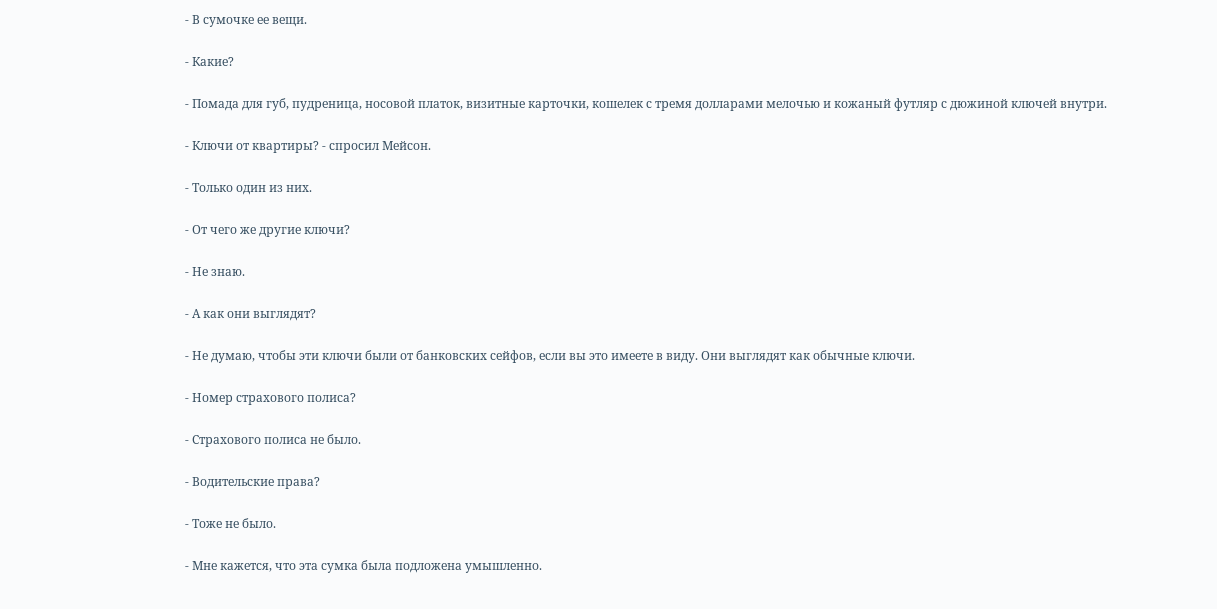- В сумочке ее вещи.

- Какие?

- Помада для губ, пудреница, носовой платок, визитные карточки, кошелек с тремя долларами мелочью и кожаный футляр с дюжиной ключей внутри.

- Ключи от квартиры? - спросил Мейсон.

- Только один из них.

- От чего же другие ключи?

- Не знаю.

- А как они выглядят?

- Не думаю, чтобы эти ключи были от банковских сейфов, если вы это имеете в виду. Они выглядят как обычные ключи.

- Номер страхового полиса?

- Страхового полиса не было.

- Водительские права?

- Тоже не было.

- Мне кажется, что эта сумка была подложена умышленно.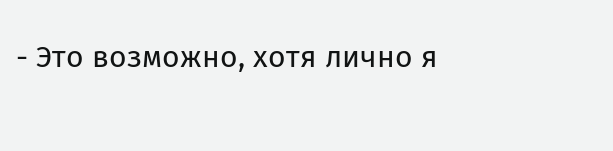- Это возможно, хотя лично я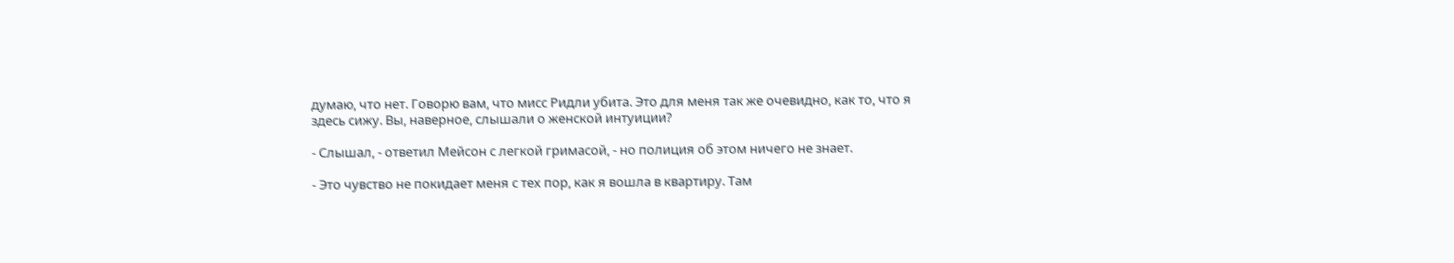думаю, что нет. Говорю вам, что мисс Ридли убита. Это для меня так же очевидно, как то, что я здесь сижу. Вы, наверное, слышали о женской интуиции?

- Слышал, - ответил Мейсон с легкой гримасой, - но полиция об этом ничего не знает.

- Это чувство не покидает меня с тех пор, как я вошла в квартиру. Там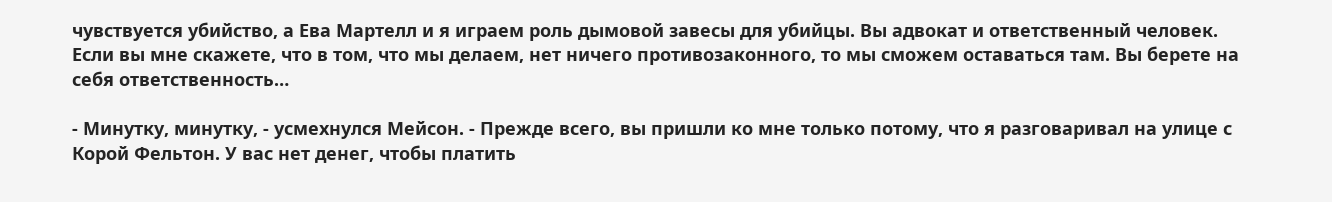чувствуется убийство, а Ева Мартелл и я играем роль дымовой завесы для убийцы. Вы адвокат и ответственный человек. Если вы мне скажете, что в том, что мы делаем, нет ничего противозаконного, то мы сможем оставаться там. Вы берете на себя ответственность…

- Минутку, минутку, - усмехнулся Мейсон. - Прежде всего, вы пришли ко мне только потому, что я разговаривал на улице с Корой Фельтон. У вас нет денег, чтобы платить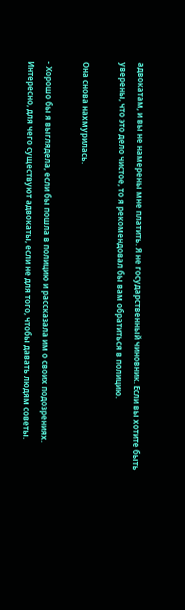адвокатам, и вы не намерены мне платить. Я не государственный чиновник. Если вы хотите быть уверены, что это дело чистое, то я рекомендовал бы вам обратиться в полицию.

Она снова нахмурилась.

- Хорошо бы я выглядела, если бы пошла в полицию и рассказала им о своих подозрениях. Интересно, для чего существуют адвокаты, если не для того, чтобы давать людям советы.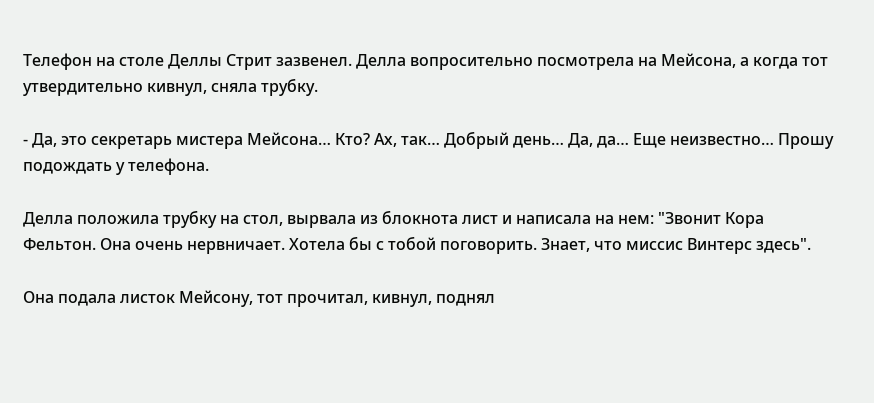Телефон на столе Деллы Стрит зазвенел. Делла вопросительно посмотрела на Мейсона, а когда тот утвердительно кивнул, сняла трубку.

- Да, это секретарь мистера Мейсона… Кто? Ах, так… Добрый день… Да, да… Еще неизвестно… Прошу подождать у телефона.

Делла положила трубку на стол, вырвала из блокнота лист и написала на нем: "Звонит Кора Фельтон. Она очень нервничает. Хотела бы с тобой поговорить. Знает, что миссис Винтерс здесь".

Она подала листок Мейсону, тот прочитал, кивнул, поднял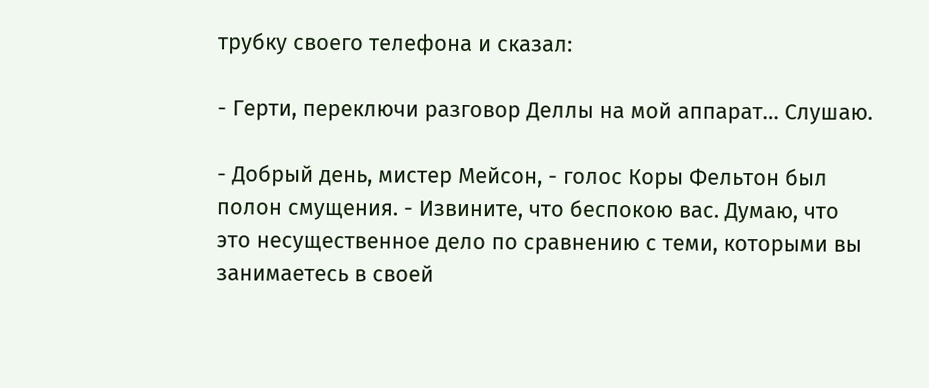трубку своего телефона и сказал:

- Герти, переключи разговор Деллы на мой аппарат… Слушаю.

- Добрый день, мистер Мейсон, - голос Коры Фельтон был полон смущения. - Извините, что беспокою вас. Думаю, что это несущественное дело по сравнению с теми, которыми вы занимаетесь в своей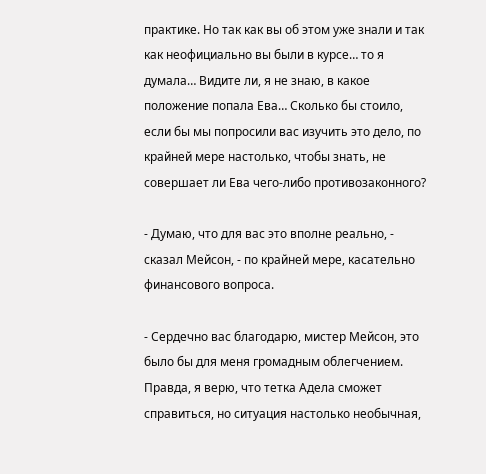практике. Но так как вы об этом уже знали и так как неофициально вы были в курсе… то я думала… Видите ли, я не знаю, в какое положение попала Ева… Сколько бы стоило, если бы мы попросили вас изучить это дело, по крайней мере настолько, чтобы знать, не совершает ли Ева чего-либо противозаконного?

- Думаю, что для вас это вполне реально, - сказал Мейсон, - по крайней мере, касательно финансового вопроса.

- Сердечно вас благодарю, мистер Мейсон, это было бы для меня громадным облегчением. Правда, я верю, что тетка Адела сможет справиться, но ситуация настолько необычная,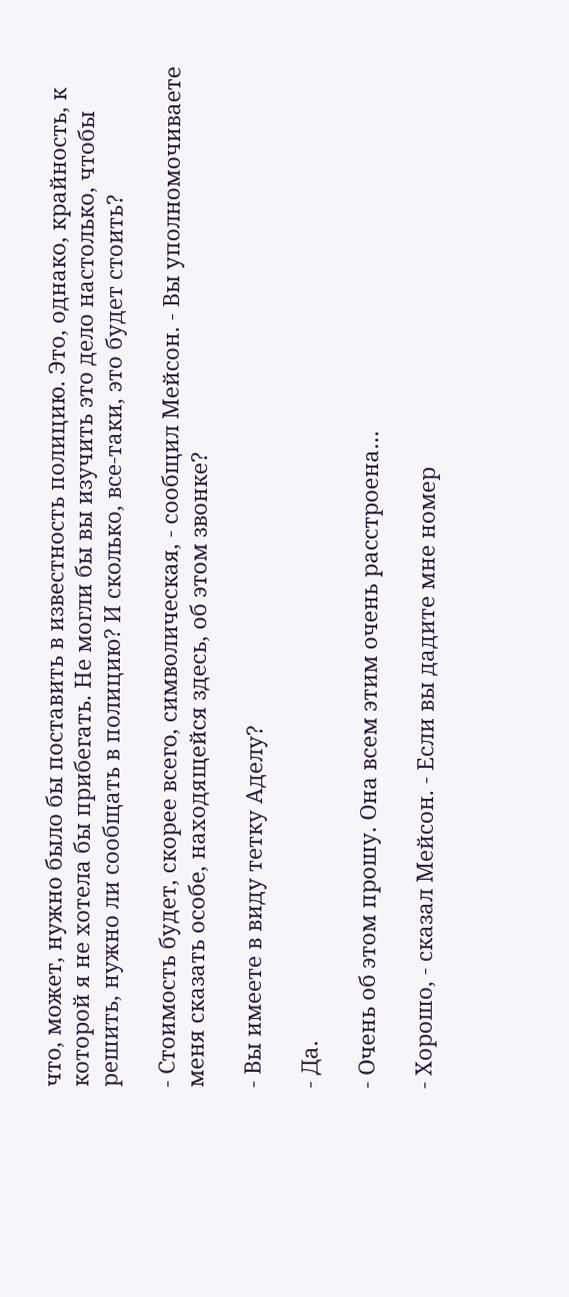что, может, нужно было бы поставить в известность полицию. Это, однако, крайность, к которой я не хотела бы прибегать. Не могли бы вы изучить это дело настолько, чтобы решить, нужно ли сообщать в полицию? И сколько, все-таки, это будет стоить?

- Стоимость будет, скорее всего, символическая, - сообщил Мейсон. - Вы уполномочиваете меня сказать особе, находящейся здесь, об этом звонке?

- Вы имеете в виду тетку Аделу?

- Да.

- Очень об этом прошу. Она всем этим очень расстроена…

- Хорошо, - сказал Мейсон. - Если вы дадите мне номер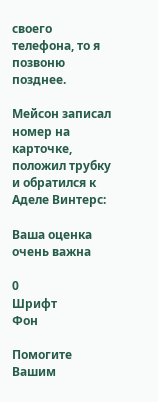своего телефона, то я позвоню позднее.

Мейсон записал номер на карточке, положил трубку и обратился к Аделе Винтерс:

Ваша оценка очень важна

0
Шрифт
Фон

Помогите Вашим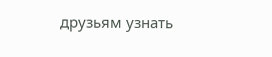друзьям узнать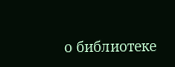о библиотеке